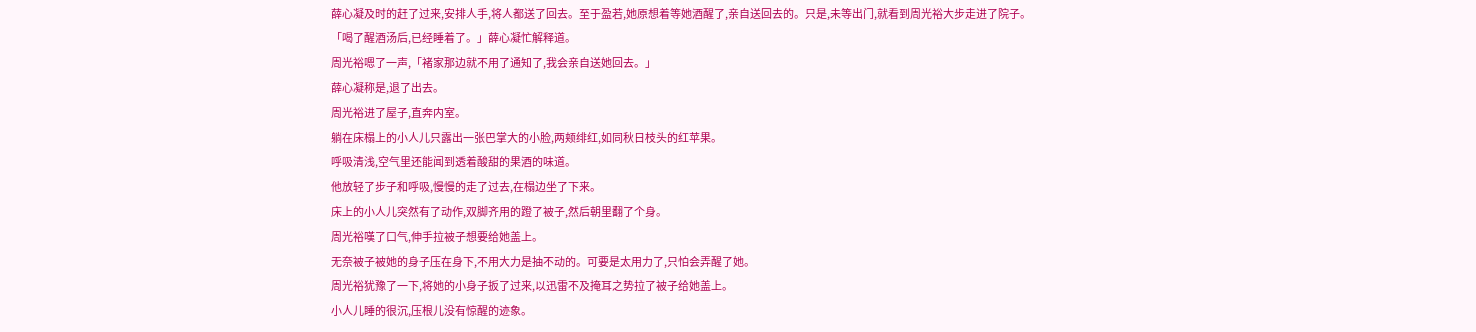薛心凝及时的赶了过来,安排人手,将人都送了回去。至于盈若,她原想着等她酒醒了,亲自送回去的。只是,未等出门,就看到周光裕大步走进了院子。
「喝了醒酒汤后,已经睡着了。」薛心凝忙解释道。
周光裕嗯了一声,「褚家那边就不用了通知了,我会亲自送她回去。」
薛心凝称是,退了出去。
周光裕进了屋子,直奔内室。
躺在床榻上的小人儿只露出一张巴掌大的小脸,两颊绯红,如同秋日枝头的红苹果。
呼吸清浅,空气里还能闻到透着酸甜的果酒的味道。
他放轻了步子和呼吸,慢慢的走了过去,在榻边坐了下来。
床上的小人儿突然有了动作,双脚齐用的蹬了被子,然后朝里翻了个身。
周光裕嘆了口气,伸手拉被子想要给她盖上。
无奈被子被她的身子压在身下,不用大力是抽不动的。可要是太用力了,只怕会弄醒了她。
周光裕犹豫了一下,将她的小身子扳了过来,以迅雷不及掩耳之势拉了被子给她盖上。
小人儿睡的很沉,压根儿没有惊醒的迹象。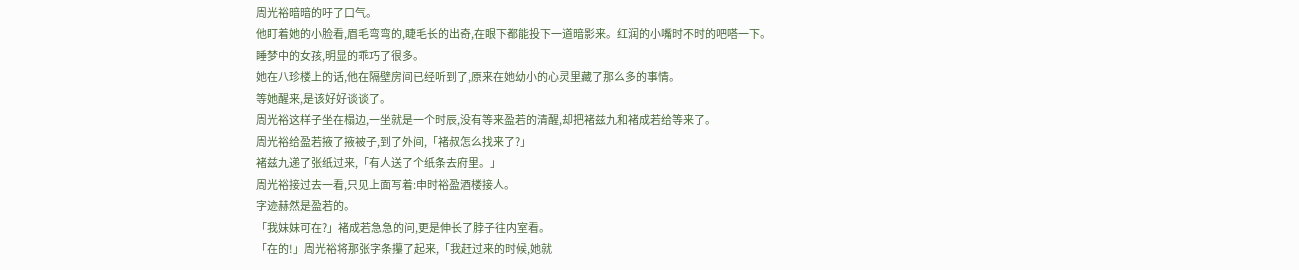周光裕暗暗的吁了口气。
他盯着她的小脸看,眉毛弯弯的,睫毛长的出奇,在眼下都能投下一道暗影来。红润的小嘴时不时的吧嗒一下。
睡梦中的女孩,明显的乖巧了很多。
她在八珍楼上的话,他在隔壁房间已经听到了,原来在她幼小的心灵里藏了那么多的事情。
等她醒来,是该好好谈谈了。
周光裕这样子坐在榻边,一坐就是一个时辰,没有等来盈若的清醒,却把褚兹九和褚成若给等来了。
周光裕给盈若掖了掖被子,到了外间,「褚叔怎么找来了?」
褚兹九递了张纸过来,「有人送了个纸条去府里。」
周光裕接过去一看,只见上面写着:申时裕盈酒楼接人。
字迹赫然是盈若的。
「我妹妹可在?」褚成若急急的问,更是伸长了脖子往内室看。
「在的!」周光裕将那张字条攥了起来,「我赶过来的时候,她就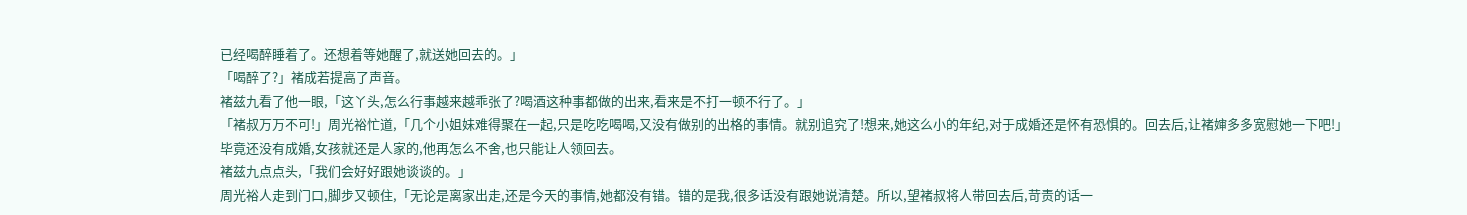已经喝醉睡着了。还想着等她醒了,就送她回去的。」
「喝醉了?」褚成若提高了声音。
褚兹九看了他一眼,「这丫头,怎么行事越来越乖张了?喝酒这种事都做的出来,看来是不打一顿不行了。」
「褚叔万万不可!」周光裕忙道,「几个小姐妹难得聚在一起,只是吃吃喝喝,又没有做别的出格的事情。就别追究了!想来,她这么小的年纪,对于成婚还是怀有恐惧的。回去后,让褚婶多多宽慰她一下吧!」
毕竟还没有成婚,女孩就还是人家的,他再怎么不舍,也只能让人领回去。
褚兹九点点头,「我们会好好跟她谈谈的。」
周光裕人走到门口,脚步又顿住,「无论是离家出走,还是今天的事情,她都没有错。错的是我,很多话没有跟她说清楚。所以,望褚叔将人带回去后,苛责的话一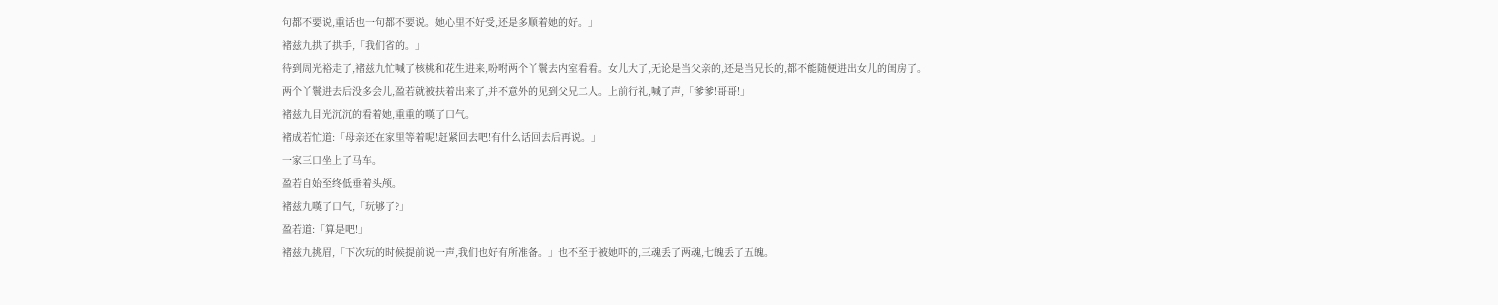句都不要说,重话也一句都不要说。她心里不好受,还是多顺着她的好。」
褚兹九拱了拱手,「我们省的。」
待到周光裕走了,褚兹九忙喊了核桃和花生进来,吩咐两个丫鬟去内室看看。女儿大了,无论是当父亲的,还是当兄长的,都不能随便进出女儿的闺房了。
两个丫鬟进去后没多会儿,盈若就被扶着出来了,并不意外的见到父兄二人。上前行礼,喊了声,「爹爹!哥哥!」
褚兹九目光沉沉的看着她,重重的嘆了口气。
褚成若忙道:「母亲还在家里等着呢!赶紧回去吧!有什么话回去后再说。」
一家三口坐上了马车。
盈若自始至终低垂着头颅。
褚兹九嘆了口气,「玩够了?」
盈若道:「算是吧!」
褚兹九挑眉,「下次玩的时候提前说一声,我们也好有所准备。」也不至于被她吓的,三魂丢了两魂,七魄丢了五魄。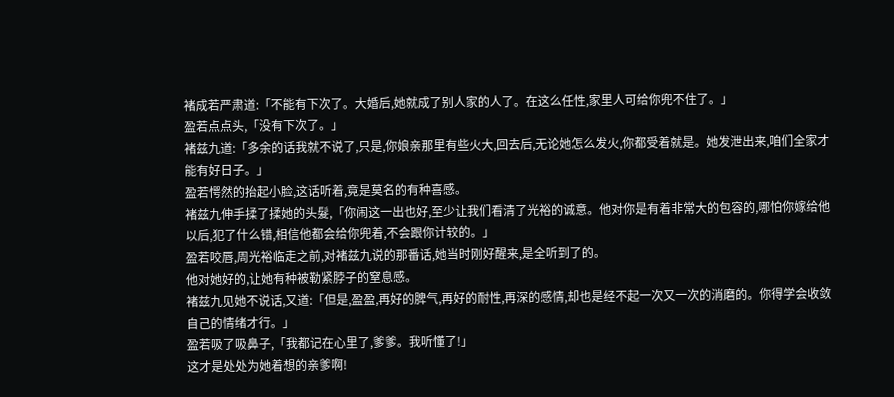褚成若严肃道:「不能有下次了。大婚后,她就成了别人家的人了。在这么任性,家里人可给你兜不住了。」
盈若点点头,「没有下次了。」
褚兹九道:「多余的话我就不说了,只是,你娘亲那里有些火大,回去后,无论她怎么发火,你都受着就是。她发泄出来,咱们全家才能有好日子。」
盈若愕然的抬起小脸,这话听着,竟是莫名的有种喜感。
褚兹九伸手揉了揉她的头髮,「你闹这一出也好,至少让我们看清了光裕的诚意。他对你是有着非常大的包容的,哪怕你嫁给他以后,犯了什么错,相信他都会给你兜着,不会跟你计较的。」
盈若咬唇,周光裕临走之前,对褚兹九说的那番话,她当时刚好醒来,是全听到了的。
他对她好的,让她有种被勒紧脖子的窒息感。
褚兹九见她不说话,又道:「但是,盈盈,再好的脾气,再好的耐性,再深的感情,却也是经不起一次又一次的消磨的。你得学会收敛自己的情绪才行。」
盈若吸了吸鼻子,「我都记在心里了,爹爹。我听懂了!」
这才是处处为她着想的亲爹啊!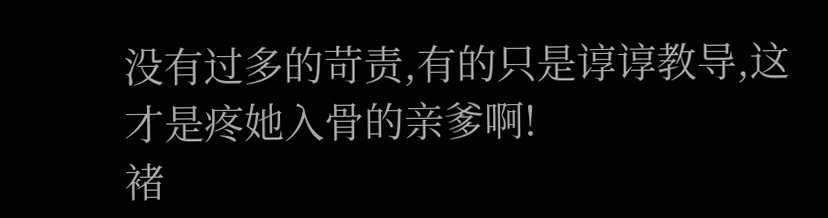没有过多的苛责,有的只是谆谆教导,这才是疼她入骨的亲爹啊!
褚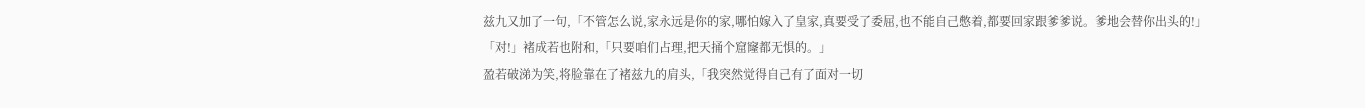兹九又加了一句,「不管怎么说,家永远是你的家,哪怕嫁入了皇家,真要受了委屈,也不能自己憋着,都要回家跟爹爹说。爹地会替你出头的!」
「对!」褚成若也附和,「只要咱们占理,把天捅个窟窿都无惧的。」
盈若破涕为笑,将脸靠在了褚兹九的肩头,「我突然觉得自己有了面对一切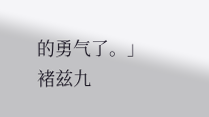的勇气了。」
褚兹九